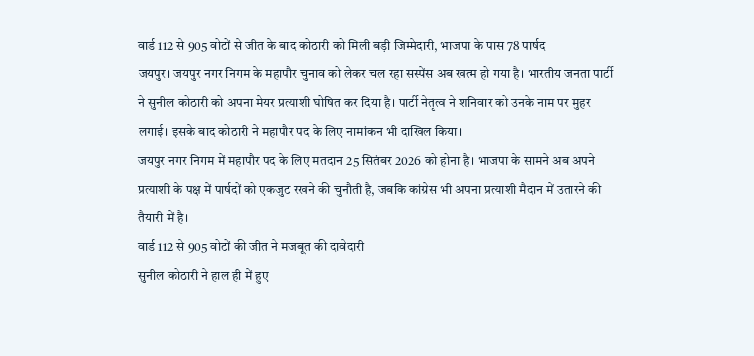वार्ड 112 से 905 वोटों से जीत के बाद कोठारी को मिली बड़ी जिम्मेदारी, भाजपा के पास 78 पार्षद
जयपुर। जयपुर नगर निगम के महापौर चुनाव को लेकर चल रहा सस्पेंस अब खत्म हो गया है। भारतीय जनता पार्टी ने सुनील कोठारी को अपना मेयर प्रत्याशी घोषित कर दिया है। पार्टी नेतृत्व ने शनिवार को उनके नाम पर मुहर लगाई। इसके बाद कोठारी ने महापौर पद के लिए नामांकन भी दाखिल किया।
जयपुर नगर निगम में महापौर पद के लिए मतदान 25 सितंबर 2026 को होना है। भाजपा के सामने अब अपने प्रत्याशी के पक्ष में पार्षदों को एकजुट रखने की चुनौती है, जबकि कांग्रेस भी अपना प्रत्याशी मैदान में उतारने की तैयारी में है।
वार्ड 112 से 905 वोटों की जीत ने मजबूत की दावेदारी
सुनील कोठारी ने हाल ही में हुए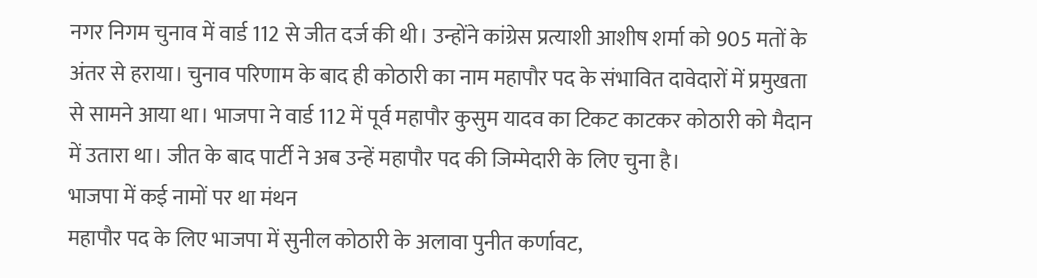नगर निगम चुनाव में वार्ड 112 से जीत दर्ज की थी। उन्होंने कांग्रेस प्रत्याशी आशीष शर्मा को 905 मतों के अंतर से हराया। चुनाव परिणाम के बाद ही कोठारी का नाम महापौर पद के संभावित दावेदारों में प्रमुखता से सामने आया था। भाजपा ने वार्ड 112 में पूर्व महापौर कुसुम यादव का टिकट काटकर कोठारी को मैदान में उतारा था। जीत के बाद पार्टी ने अब उन्हें महापौर पद की जिम्मेदारी के लिए चुना है।
भाजपा में कई नामों पर था मंथन
महापौर पद के लिए भाजपा में सुनील कोठारी के अलावा पुनीत कर्णावट,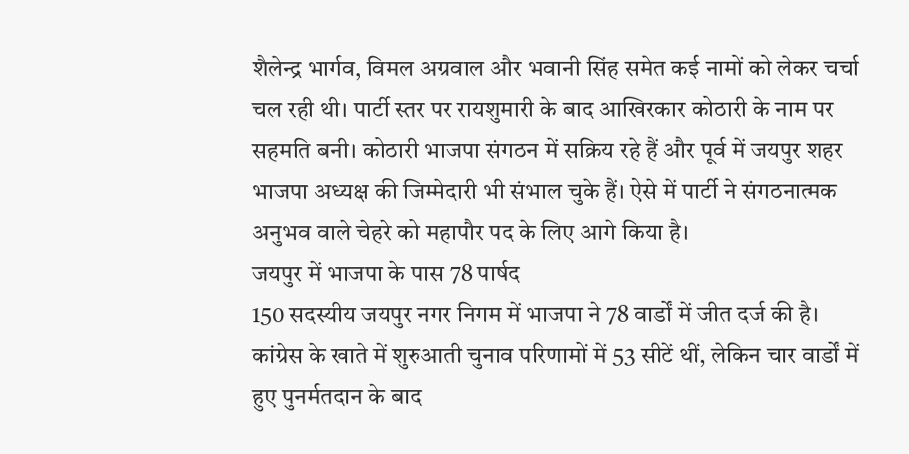शैलेन्द्र भार्गव, विमल अग्रवाल और भवानी सिंह समेत कई नामों को लेकर चर्चा चल रही थी। पार्टी स्तर पर रायशुमारी के बाद आखिरकार कोठारी के नाम पर सहमति बनी। कोठारी भाजपा संगठन में सक्रिय रहे हैं और पूर्व में जयपुर शहर भाजपा अध्यक्ष की जिम्मेदारी भी संभाल चुके हैं। ऐसे में पार्टी ने संगठनात्मक अनुभव वाले चेहरे को महापौर पद के लिए आगे किया है।
जयपुर में भाजपा के पास 78 पार्षद
150 सदस्यीय जयपुर नगर निगम में भाजपा ने 78 वार्डों में जीत दर्ज की है। कांग्रेस के खाते में शुरुआती चुनाव परिणामों में 53 सीटें थीं, लेकिन चार वार्डों में हुए पुनर्मतदान के बाद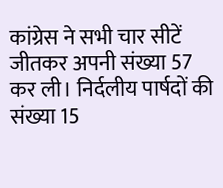कांग्रेस ने सभी चार सीटें जीतकर अपनी संख्या 57 कर ली। निर्दलीय पार्षदों की संख्या 15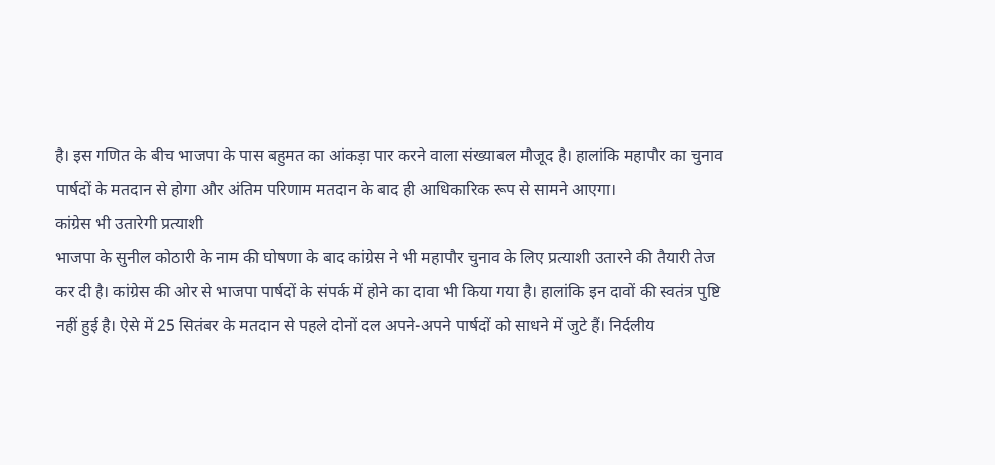है। इस गणित के बीच भाजपा के पास बहुमत का आंकड़ा पार करने वाला संख्याबल मौजूद है। हालांकि महापौर का चुनाव पार्षदों के मतदान से होगा और अंतिम परिणाम मतदान के बाद ही आधिकारिक रूप से सामने आएगा।
कांग्रेस भी उतारेगी प्रत्याशी
भाजपा के सुनील कोठारी के नाम की घोषणा के बाद कांग्रेस ने भी महापौर चुनाव के लिए प्रत्याशी उतारने की तैयारी तेज कर दी है। कांग्रेस की ओर से भाजपा पार्षदों के संपर्क में होने का दावा भी किया गया है। हालांकि इन दावों की स्वतंत्र पुष्टि नहीं हुई है। ऐसे में 25 सितंबर के मतदान से पहले दोनों दल अपने-अपने पार्षदों को साधने में जुटे हैं। निर्दलीय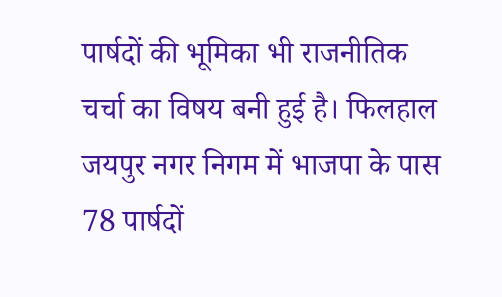पार्षदों की भूमिका भी राजनीतिक चर्चा का विषय बनी हुई है। फिलहाल जयपुर नगर निगम में भाजपा के पास 78 पार्षदों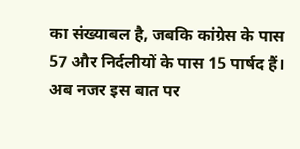का संख्याबल है, जबकि कांग्रेस के पास 57 और निर्दलीयों के पास 15 पार्षद हैं। अब नजर इस बात पर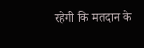रहेगी कि मतदान के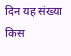दिन यह संख्या किस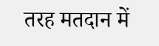तरह मतदान में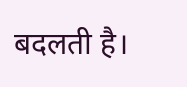बदलती है।